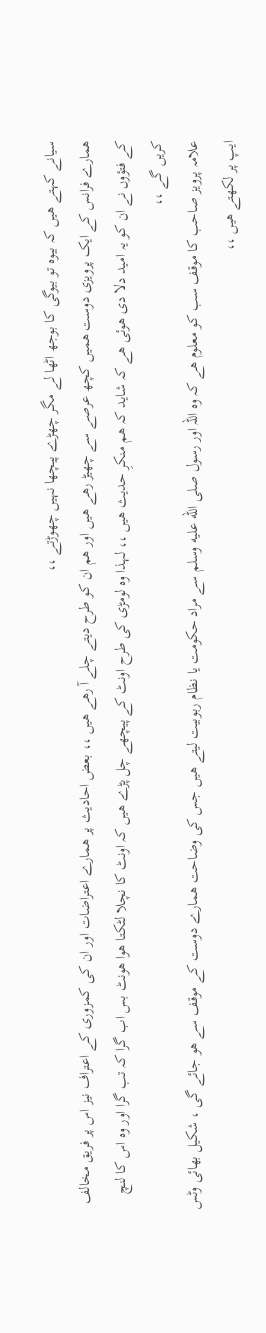سیانے کہتے ھیں کہ بیوہ تو بیوگی کا بوجھ اٹھا لے مگر چھڑے پیچھا نہیں چھوڑتے ،،
ھمارے فرانس کے ایک پرویزی دوست ھمیں کچھ عرصے سے چھیڑ رھے ھیں اور ھم ان کو طرح دیتے چلے آ رھے ھیں ،، بعض احادیث پر ھمارے اعتراضات اور ان کی کمزوری کے اعتراف نیز اس پر فریق مخالف کے فتؤوں نے ان کو یہ امید دلا دی ھوئی ھے کہ شاید کہ ھم منکرِ حدیث ھیں ،، لہذا وہ لومڑی کی طرح اونٹ کے پیچھے چل پڑے ھیں کہ اونٹ کا نچلا لٹکتا ھوا ھونٹ بس اب گرا کہ تب گرا اور وہ اس کا لنچ کریں گے ،،
علامہ پرویز صاحب کا موقف سب کو معلوم ھے کہ وہ اللہ اور رسول صلى الله عليه وسلم سے مراد حکومت یا نظام ربوبیت لیتے ھیں جس کی وضاحت ھمارے دوست کے موقف سے ھو جائے گی ، شکیل بھائی وٹس ایپ پر لکھتے ھیں ،،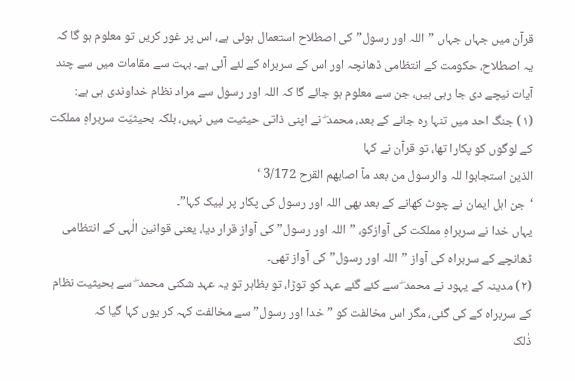قرآن میں جہاں جہاں ”اللہ اور رسول” کی اصطلاح استعمال ہوئی ہے، اس پر غور کریں تو معلوم ہو گا کہ یہ اصطلاح، حکومت کے انتظامی ڈھانچہ اور اس کے سربراہ کے لئے آئی ہے۔ بہت سے مقامات میں سے چند آیات نیچے دی جا رہی ہیں، جن سے معلوم ہو جائے گا کہ اللہ اور رسول سے مراد نظام خداوندی ہی ہے:
(١) جنگ احد میں تنہا رہ جانے کے بعد، محمد ۖ نے اپنی ذاتی حیثیت میں نہیں، بلکہ بحیثیّت سربراہِ مملکت کے لوگوں کو پکارا تھا، تو قرآن نے کہا
الذین استجابوا للہ والرسول من بعد مآ اصابھم القرح 3/172 ‘
‘جن اہل ایمان نے چوٹ کھانے کے بعد بھی اللہ اور رسول کی پکار پر لبیک کہا”۔
یہاں خدا نے سربراہِ مملکت کی آوازکو، ”اللہ اور رسول” کی آواز قرار دیا، یعنی قوانین الٰہی کے انتظامی ڈھانچے کے سربراہ کی آواز ”اللہ اور رسول” کی آواز تھی۔
(٢) مدینہ کے یہود نے محمد ۖ سے کئے گئے عہد کو توڑا، تو بظاہر تو یہ عہد شکنی محمد ۖ سے بحیثیت نظام کے سربراہ کے کی گئی، مگر اس مخالفت کو ”خدا اور رسول” سے مخالفت کہہ کر یوں کہا گیا کہ
ذٰلک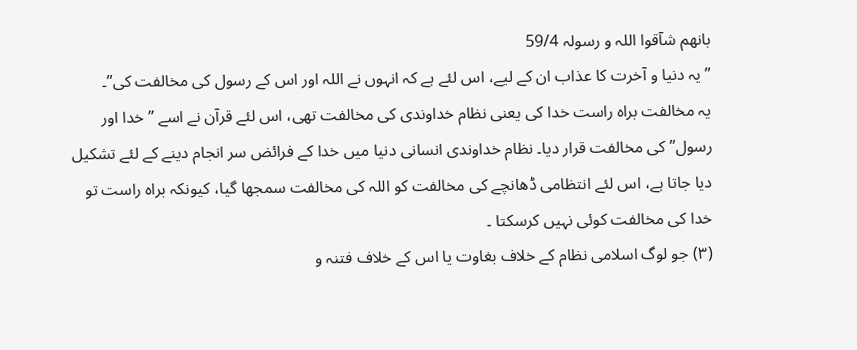بانھم شآقوا اللہ و رسولہ 59/4
”یہ دنیا و آخرت کا عذاب ان کے لیے، اس لئے ہے کہ انہوں نے اللہ اور اس کے رسول کی مخالفت کی”۔
یہ مخالفت براہ راست خدا کی یعنی نظام خداوندی کی مخالفت تھی، اس لئے قرآن نے اسے ”خدا اور رسول” کی مخالفت قرار دیا۔ نظام خداوندی انسانی دنیا میں خدا کے فرائض سر انجام دینے کے لئے تشکیل دیا جاتا ہے، اس لئے انتظامی ڈھانچے کی مخالفت کو اللہ کی مخالفت سمجھا گیا، کیونکہ براہ راست تو خدا کی مخالفت کوئی نہیں کرسکتا ۔
(٣) جو لوگ اسلامی نظام کے خلاف بغاوت یا اس کے خلاف فتنہ و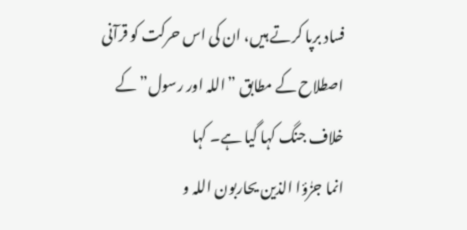فساد برپا کرتے ہیں، ان کی اس حرکت کو قرآنی اصطلاح کے مطابق ”اللہ اور رسول” کے خلاف جنگ کہا گیا ہے۔ کہا
انما جزٰؤا الذین یحاربون اللہ و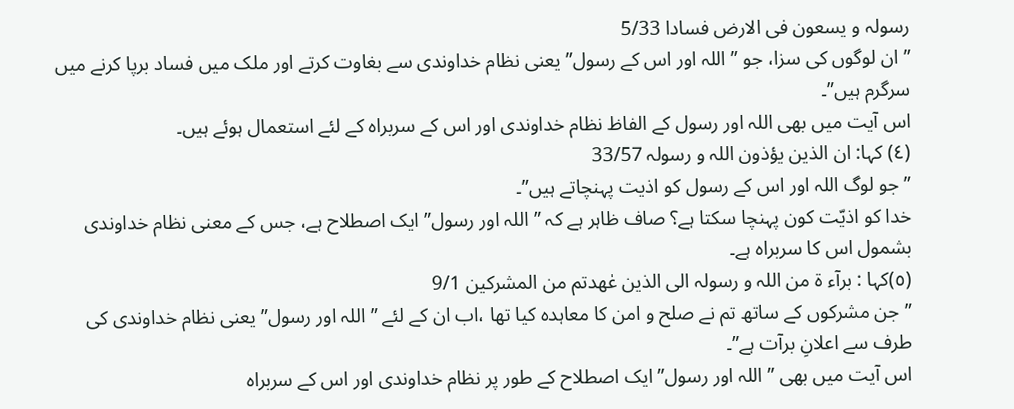رسولہ و یسعون فی الارض فسادا 5/33
”ان لوگوں کی سزا، جو ”اللہ اور اس کے رسول” یعنی نظام خداوندی سے بغاوت کرتے اور ملک میں فساد برپا کرنے میں سرگرم ہیں”۔
اس آیت میں بھی اللہ اور رسول کے الفاظ نظام خداوندی اور اس کے سربراہ کے لئے استعمال ہوئے ہیں۔
(٤) کہا: ان الذین یؤذون اللہ و رسولہ 33/57
”جو لوگ اللہ اور اس کے رسول کو اذیت پہنچاتے ہیں”۔
خدا کو اذیّت کون پہنچا سکتا ہے؟ صاف ظاہر ہے کہ ”اللہ اور رسول” ایک اصطلاح ہے، جس کے معنی نظام خداوندی بشمول اس کا سربراہ ہے۔
(٥)کہا : برآء ة من اللہ و رسولہ الی الذین عٰھدتم من المشرکین 9/1
”جن مشرکوں کے ساتھ تم نے صلح و امن کا معاہدہ کیا تھا ،اب ان کے لئے ”اللہ اور رسول” یعنی نظام خداوندی کی طرف سے اعلانِ برآت ہے”۔
اس آیت میں بھی ”اللہ اور رسول” ایک اصطلاح کے طور پر نظام خداوندی اور اس کے سربراہ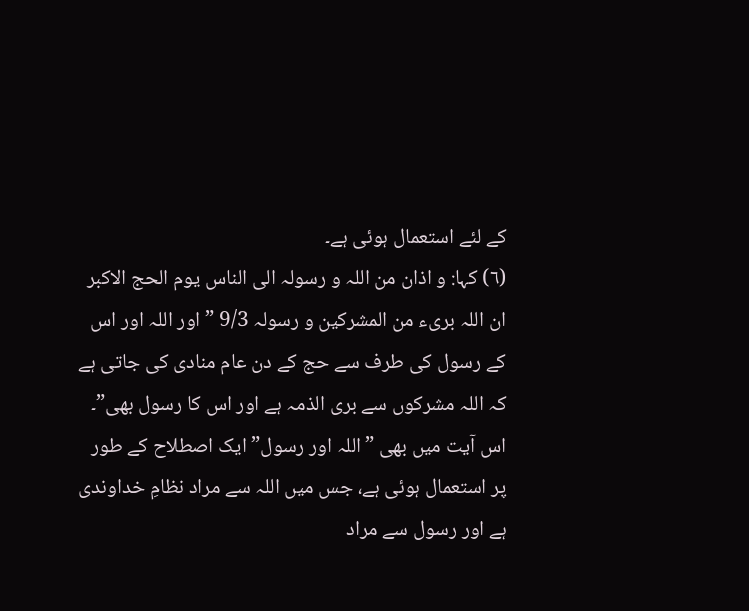کے لئے استعمال ہوئی ہے۔
(٦) کہا: و اذان من اللہ و رسولہ الی الناس یوم الحج الاکبر ان اللہ بریء من المشرکین و رسولہ 9/3 ”اور اللہ اور اس کے رسول کی طرف سے حج کے دن عام منادی کی جاتی ہے کہ اللہ مشرکوں سے بری الذمہ ہے اور اس کا رسول بھی”۔
اس آیت میں بھی ”اللہ اور رسول” ایک اصطلاح کے طور پر استعمال ہوئی ہے، جس میں اللہ سے مراد نظامِ خداوندی ہے اور رسول سے مراد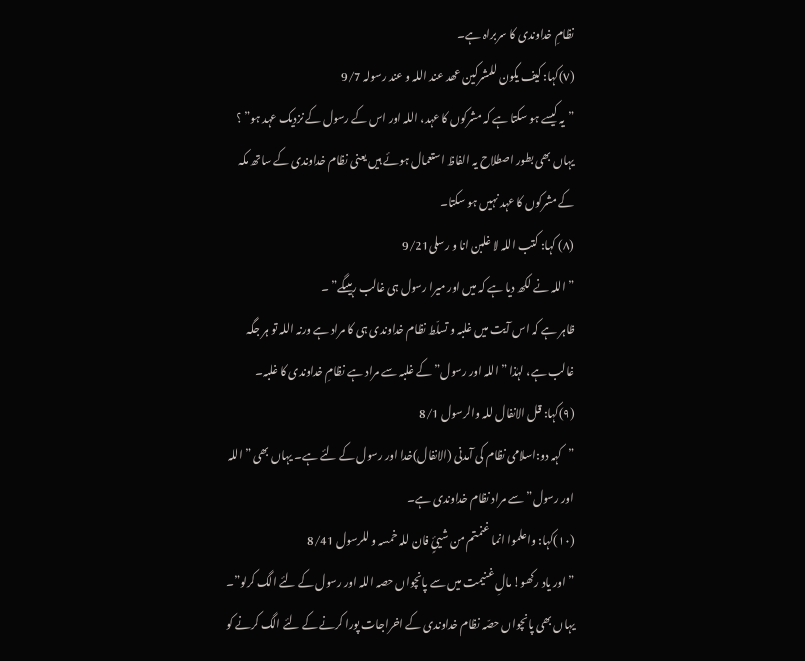نظامِ خداوندی کا سربراہ ہے۔
(٧)کہا: کیف یکون للمشرکین عھد عند اللہ و عند رسولہ 9/7
”یہ کیسے ہو سکتا ہے کہ مشرکوں کا عہد، اللہ اور اس کے رسول کے نزدیک عہد ہو” ؟
یہاں بھی بطور اصطلاح یہ الفاظ استعمال ہوئے ہیں یعنی نظام خداوندی کے ساتھ مکہ کے مشرکوں کا عہد نہیں ہو سکتا۔
(٨) کہا: کتب اللہ لا غلبن انا و رسلی9/21
”اللہ نے لکھ دیا ہے کہ میں اور میرا رسول ہی غالب رہیںگے” ۔
ظاہر ہے کہ اس آیت میں غلبہ و تسلّط نظام خداوندی ہی کا مراد ہے ورنہ اللہ تو ہر جگہ غالب ہے، لہٰذا ”اللہ اور رسول” کے غلبہ سے مراد ہے نظامِ خداوندی کا غلبہ۔
(٩)کہا: قل الانفال للہ والرسول 8/1
”کہہ دو:اسلامی نظام کی آمدنی (الانفال)خدا اور رسول کے لئے ہے۔ یہاں بھی ”اللہ اور رسول” سے مراد نظام خداوندی ہے۔
(١٠)کہا: واعلموا انما غنمتم من شیئٍ فان للہ خمسہ و للرسول 8/41
”اور یاد رکھو! مالِ غنیمت میں سے پانچواں حصہ اللہ اور رسول کے لئے الگ کرلو”۔
یہاں بھی پانچواں حصّہ نظام خداوندی کے اخراجات پورا کرنے کے لئے الگ کرنے کو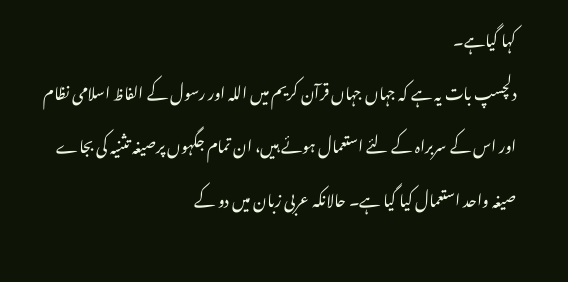کہا گیاہے۔
دلچسپ بات یہ ہے کہ جہاں جہاں قرآن کریم میں اللہ اور رسول کے الفاظ اسلامی نظام اور اس کے سربراہ کے لئے استعمال ہوئے ہیں، ان تمام جگہوں پرصیغہ تثنیہ کی بجاے صیغہ واحد استعمال کیا گیا ہے۔ حالانکہ عربی زبان میں دو کے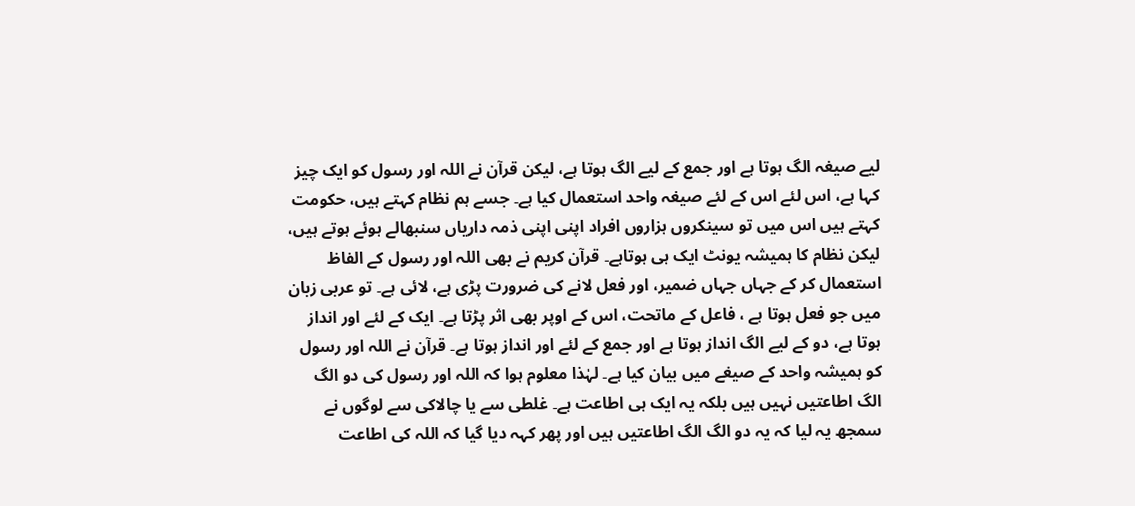لیے صیغہ الگ ہوتا ہے اور جمع کے لیے الگ ہوتا ہے، لیکن قرآن نے اللہ اور رسول کو ایک چیز کہا ہے، اس لئے اس کے لئے صیغہ واحد استعمال کیا ہے۔ جسے ہم نظام کہتے ہیں، حکومت کہتے ہیں اس میں تو سینکروں ہزاروں افراد اپنی اپنی ذمہ داریاں سنبھالے ہوئے ہوتے ہیں، لیکن نظام کا ہمیشہ یونٹ ایک ہی ہوتاہے۔ قرآن کریم نے بھی اللہ اور رسول کے الفاظ استعمال کر کے جہاں جہاں ضمیر، اور فعل لانے کی ضرورت پڑی ہے، لائی ہے۔ تو عربی زبان میں جو فعل ہوتا ہے ، فاعل کے ماتحت، اس کے اوپر بھی اثر پڑتا ہے۔ ایک کے لئے اور انداز ہوتا ہے، دو کے لیے الگ انداز ہوتا ہے اور جمع کے لئے اور انداز ہوتا ہے۔ قرآن نے اللہ اور رسول کو ہمیشہ واحد کے صیغے میں بیان کیا ہے۔ لہٰذا معلوم ہوا کہ اللہ اور رسول کی دو الگ الگ اطاعتیں نہیں ہیں بلکہ یہ ایک ہی اطاعت ہے۔ غلطی سے یا چالاکی سے لوگوں نے سمجھ یہ لیا کہ یہ دو الگ الگ اطاعتیں ہیں اور پھر کہہ دیا گیا کہ اللہ کی اطاعت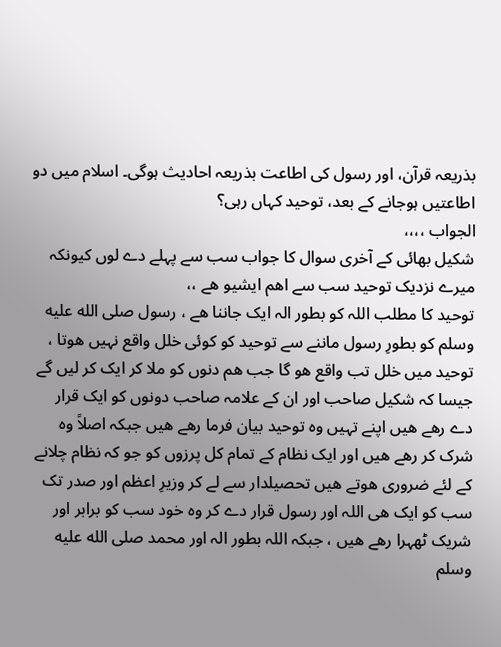بذریعہ قرآن، اور رسول کی اطاعت بذریعہ احادیث ہوگی۔ اسلام میں دو اطاعتیں ہوجانے کے بعد، توحید کہاں رہی؟
الجواب ،،،،
شکیل بھائی کے آخری سوال کا جواب سب سے پہلے دے لوں کیونکہ میرے نزدیک توحید سب سے اھم ایشیو ھے ،،
توحید کا مطلب اللہ کو بطور الہ ایک جاننا ھے ، رسول صلى الله عليه وسلم کو بطورِ رسول ماننے سے توحید کو کوئی خلل واقع نہیں ھوتا ، توحید میں خلل تب واقع ھو گا جب ھم دنوں کو ملا کر ایک کر لیں گے جیسا کہ شکیل صاحب اور ان کے علامہ صاحب دونوں کو ایک قرار دے رھے ھیں اپنے تہیں وہ توحید بیان فرما رھے ھیں جبکہ اصلاً وہ شرک کر رھے ھیں اور ایک نظام کے تمام کل پرزوں کو جو کہ نظام چلانے کے لئے ضروری ھوتے ھیں تحصیلدار سے لے کر وزیرِ اعظم اور صدر تک سب کو ایک ھی اللہ اور رسول قرار دے کر وہ خود سب کو برابر اور شریک ٹھہرا رھے ھیں ، جبکہ اللہ بطور الہ اور محمد صلى الله عليه وسلم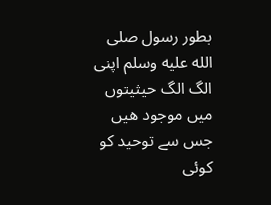بطور رسول صلى الله عليه وسلم اپنی الگ الگ حیثیتوں میں موجود ھیں جس سے توحید کو کوئی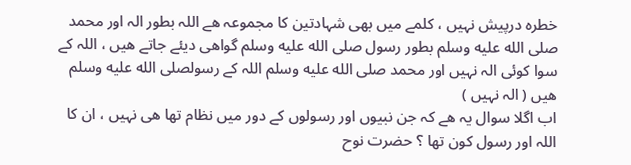خطرہ درپیش نہیں ، کلمے میں بھی شہادتین کا مجموعہ ھے اللہ بطور الہ اور محمد صلى الله عليه وسلم بطور رسول صلى الله عليه وسلم گواھی دیئے جاتے ھیں ، اللہ کے سوا کوئی الہ نہیں اور محمد صلى الله عليه وسلم اللہ کے رسولصلى الله عليه وسلم ھیں ( الہ نہیں )
اب اگلا سوال یہ ھے کہ جن نبیوں اور رسولوں کے دور میں نظام تھا ھی نہیں ، ان کا اللہ اور رسول کون تھا ؟ حضرت نوح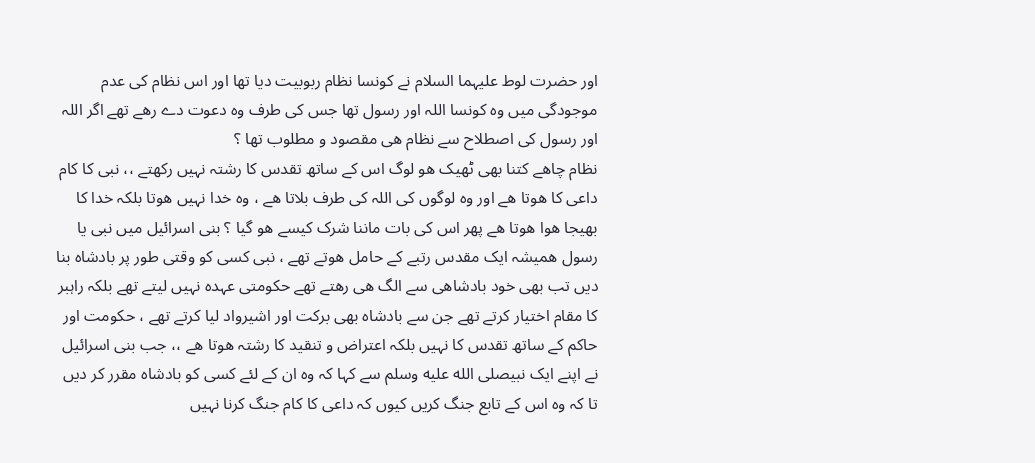اور حضرت لوط علیہما السلام نے کونسا نظام ربوبیت دیا تھا اور اس نظام کی عدم موجودگی میں وہ کونسا اللہ اور رسول تھا جس کی طرف وہ دعوت دے رھے تھے اگر اللہ اور رسول کی اصطلاح سے نظام ھی مقصود و مطلوب تھا ؟
نظام چاھے کتنا بھی ٹھیک ھو لوگ اس کے ساتھ تقدس کا رشتہ نہیں رکھتے ،، نبی کا کام داعی کا ھوتا ھے اور وہ لوگوں کی اللہ کی طرف بلاتا ھے ، وہ خدا نہیں ھوتا بلکہ خدا کا بھیجا ھوا ھوتا ھے پھر اس کی بات ماننا شرک کیسے ھو گیا ؟ بنی اسرائیل میں نبی یا رسول ھمیشہ ایک مقدس رتبے کے حامل ھوتے تھے ، نبی کسی کو وقتی طور پر بادشاہ بنا دیں تب بھی خود بادشاھی سے الگ ھی رھتے تھے حکومتی عہدہ نہیں لیتے تھے بلکہ راہبر کا مقام اختیار کرتے تھے جن سے بادشاہ بھی برکت اور اشیرواد لیا کرتے تھے ، حکومت اور حاکم کے ساتھ تقدس کا نہیں بلکہ اعتراض و تنقید کا رشتہ ھوتا ھے ،، جب بنی اسرائیل نے اپنے ایک نبیصلى الله عليه وسلم سے کہا کہ وہ ان کے لئے کسی کو بادشاہ مقرر کر دیں تا کہ وہ اس کے تابع جنگ کریں کیوں کہ داعی کا کام جنگ کرنا نہیں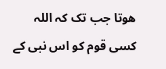ھوتا جب تک کہ اللہ کسی قوم کو اس نبی کے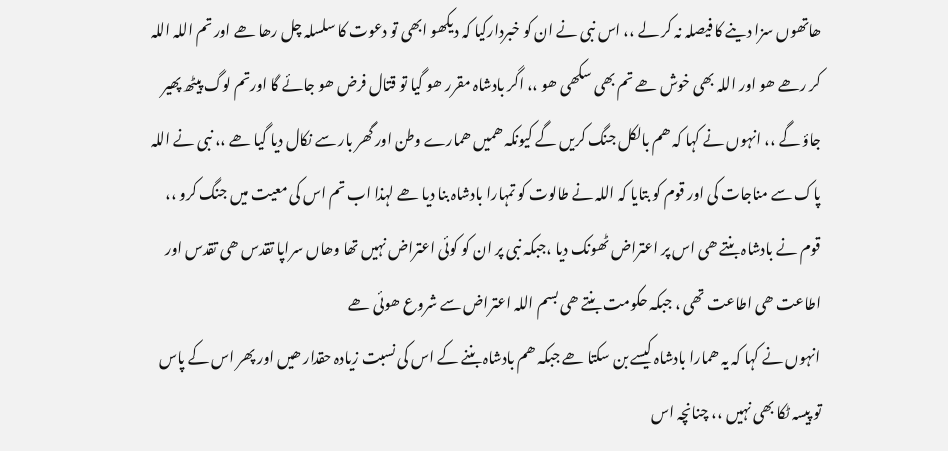ھاتھوں سزا دینے کا فیصلہ نہ کر لے ،، اس نبی نے ان کو خبردارکیا کہ دیکھو ابھی تو دعوت کا سلسلہ چل رھا ھے اور تم اللہ اللہ کر رھے ھو اور اللہ بھی خوش ھے تم بھی سکھی ھو ،، اگر بادشاہ مقرر ھو گیا تو قتال فرض ھو جائے گا اورتم لوگ پیٹھ پھیر جاؤ گے ،، انہوں نے کہا کہ ھم بالکل جنگ کریں گے کیونکہ ھمیں ھمارے وطن اور گھر بار سے نکال دیا گیا ھے ،، نبی نے اللہ پاک سے مناجات کی اور قوم کو بتایا کہ اللہ نے طالوت کو تمہارا بادشاہ بنا دیا ھے لہذا اب تم اس کی معیت میں جنگ کرو ،، قوم نے بادشاہ بنتے ھی اس پر اعتراض ٹھونک دیا ،جبکہ نبی پر ان کو کوئی اعتراض نہیں تھا وھاں سراپا تقدس ھی تقدس اور اطاعت ھی اطاعت تھی ، جبکہ حکومت بنتے ھی بسم اللہ اعتراض سے شروع ھوئی ھے
انہوں نے کہا کہ یہ ھمارا بادشاہ کیسے بن سکتا ھے جبکہ ھم بادشاہ بننے کے اس کی نسبت زیادہ حقدار ھیں اور پھر اس کے پاس تو پیسہ ٹکا بھی نہیں ،، چنانچہ اس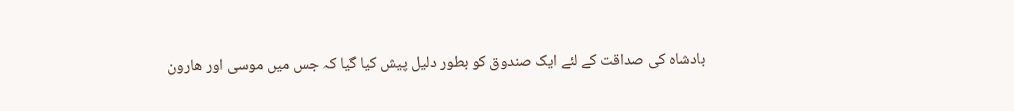بادشاہ کی صداقت کے لئے ایک صندوق کو بطور دلیل پیش کیا گیا کہ جس میں موسی اور ھارون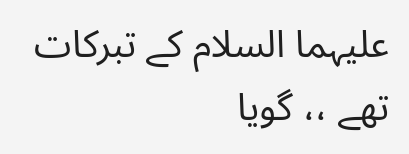علیہما السلام کے تبرکات تھے ،، گویا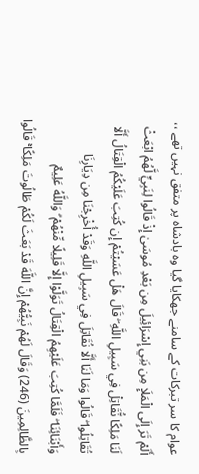عوام کا سر تبرکات کے سامنے جھکایا گیا وہ بادشاہ پر متفق نہیں تھے ،،
أَلَمْ تَرَ إِلَى الْمَلَإِ مِن بَنِي إِسْرَائِيلَ مِن بَعْدِ مُوسَىٰ إِذْ قَالُوا لِنَبِيٍّ لَّهُمُ ابْعَثْ لَنَا مَلِكًا نُّقَاتِلْ فِي سَبِيلِ اللَّهِ ۖ قَالَ هَلْ عَسَيْتُمْ إِن كُتِبَ عَلَيْكُمُ الْقِتَالُ أَلَّا تُقَاتِلُوا ۖ قَالُوا وَمَا لَنَا أَلَّا نُقَاتِلَ فِي سَبِيلِ اللَّهِ وَقَدْ أُخْرِجْنَا مِن دِيَارِنَا وَأَبْنَائِنَا ۖ فَلَمَّا كُتِبَ عَلَيْهِمُ الْقِتَالُ تَوَلَّوْا إِلَّا قَلِيلًا مِّنْهُمْ ۗ وَاللَّهُ عَلِيمٌ بِالظَّالِمِينَ (246) وَقَالَ لَهُمْ نَبِيُّهُمْ إِنَّ اللَّهَ قَدْ بَعَثَ لَكُمْ طَالُوتَ مَلِكًا ۚ قَالُوا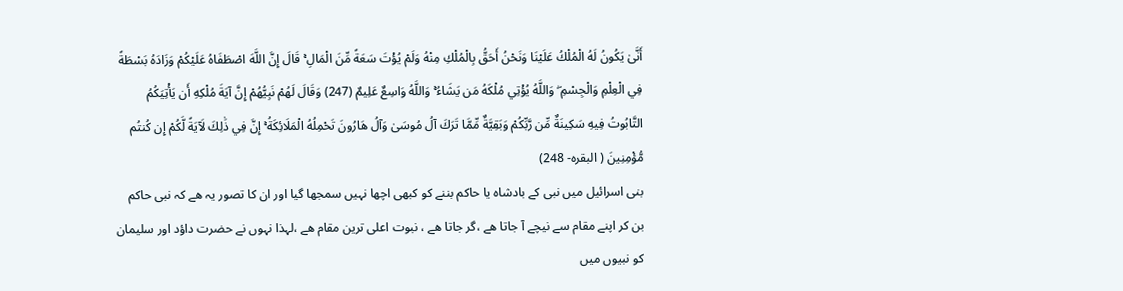أَنَّىٰ يَكُونُ لَهُ الْمُلْكُ عَلَيْنَا وَنَحْنُ أَحَقُّ بِالْمُلْكِ مِنْهُ وَلَمْ يُؤْتَ سَعَةً مِّنَ الْمَالِ ۚ قَالَ إِنَّ اللَّهَ اصْطَفَاهُ عَلَيْكُمْ وَزَادَهُ بَسْطَةً فِي الْعِلْمِ وَالْجِسْمِ ۖ وَاللَّهُ يُؤْتِي مُلْكَهُ مَن يَشَاءُ ۚ وَاللَّهُ وَاسِعٌ عَلِيمٌ (247) وَقَالَ لَهُمْ نَبِيُّهُمْ إِنَّ آيَةَ مُلْكِهِ أَن يَأْتِيَكُمُ التَّابُوتُ فِيهِ سَكِينَةٌ مِّن رَّبِّكُمْ وَبَقِيَّةٌ مِّمَّا تَرَكَ آلُ مُوسَىٰ وَآلُ هَارُونَ تَحْمِلُهُ الْمَلَائِكَةُ ۚ إِنَّ فِي ذَٰلِكَ لَآيَةً لَّكُمْ إِن كُنتُم مُّؤْمِنِينَ ( البقرہ- 248)
بنی اسرائیل میں نبی کے بادشاہ یا حاکم بننے کو کبھی اچھا نہیں سمجھا گیا اور ان کا تصور یہ ھے کہ نبی حاکم بن کر اپنے مقام سے نیچے آ جاتا ھے ،گر جاتا ھے ، نبوت اعلی ترین مقام ھے ،لہذا نہوں نے حضرت داؤد اور سلیمان کو نبیوں میں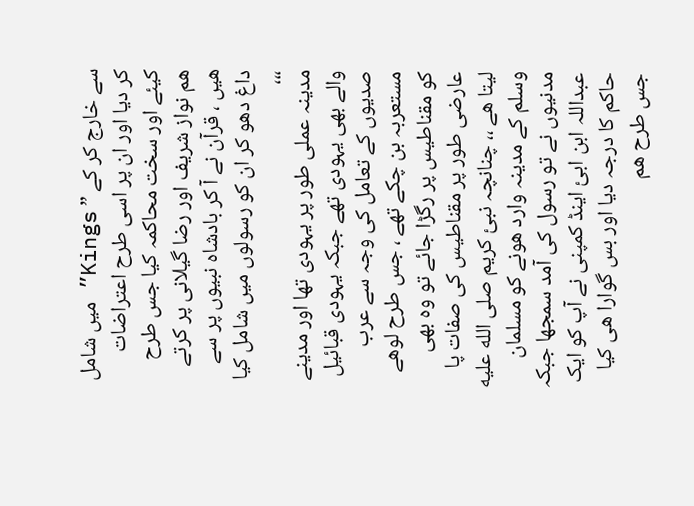سے خارج کر کے ” Kings” میں شامل کر دیا اور ان پر اسی طرح اعتراضات کیئے اور سخت محاکمہ کیا جس طرح ھم نواز شریف اور رضا گیلانی پر کرتے ھیں ، قرآن نے آ کر بادشاہ نبیوں پر سے داغ دھو کر ان کو رسولوں میں شامل کیا ،،،
مدینہ عملی طور پر یہودی تھا اور مدینے والے بھی یہودی تھے جبکہ یہودی قبائیل صدیوں کے تعامل کی وجہ سے عرب مستعربہ بن چکے تھے ، جس طرح لوھے کو مقناطیس پر رگڑا جائے تو وہ بھی عارضی طور پر مقناطیس کی صفات پا لیتا ھے ،، چنانچہ نبئ کریم صلى الله عليه وسلم کے مدینہ وارد ھونے کو مسلمان مدنیوں نے تو رسول کی آمد سمجھا جبکہ عبداللہ ابن ابئ اینڈ کمپنی نے آپ کو ایک حاکم کا درجہ دیا اور بس گوارا ھی کیا جس طرح ھم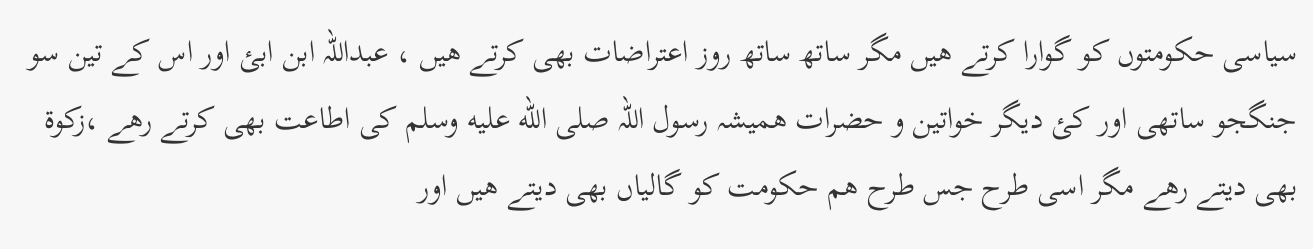سیاسی حکومتوں کو گوارا کرتے ھیں مگر ساتھ ساتھ روز اعتراضات بھی کرتے ھیں ، عبداللہ ابن ابئ اور اس کے تین سو جنگجو ساتھی اور کئ دیگر خواتین و حضرات ھمیشہ رسول اللہ صلى الله عليه وسلم کی اطاعت بھی کرتے رھے ،زکوۃ بھی دیتے رھے مگر اسی طرح جس طرح ھم حکومت کو گالیاں بھی دیتے ھیں اور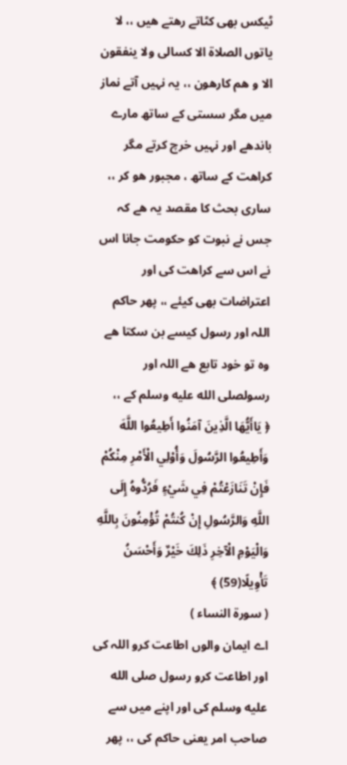ٹیکس بھی کٹاتے رھتے ھیں ،، لا یاتوں الصلاۃ الا کسالی ولا ینفقون الا و ھم کارھون ،، یہ نہیں آتے نماز میں مگر سستی کے ساتھ مارے باندھے اور نہیں خرچ کرتے مگر کراھت کے ساتھ ، مجبور ھو کر ،،
ساری بحث کا مقصد یہ ھے کہ جس نے نبوت کو حکومت جانا اس نے اس سے کراھت کی اور اعتراضات بھی کیئے ،، پھر حاکم اللہ اور رسول کیسے بن سکتا ھے وہ تو خود تابع ھے اللہ اور رسولصلى الله عليه وسلم کے ،،
﴿ يَاأَيُّهَا الَّذِينَ آمَنُوا أَطِيعُوا اللَّهَ وَأَطِيعُوا الرَّسُولَ وَأُوْلِي الْأَمْرِ مِنْكُمْ فَإِنْ تَنَازَعْتُمْ فِي شَيْءٍ فَرُدُّوهُ إِلَى اللَّهِ وَالرَّسُولِ إِنْ كُنتُمْ تُؤْمِنُونَ بِاللَّهِ وَالْيَوْمِ الْآخِرِ ذَلِكَ خَيْرٌ وَأَحْسَنُ تَأْوِيلًا(59) ﴾
( سورة النساء )
اے ایمان والوں اطاعت کرو اللہ کی اور اطاعت کرو رسول صلى الله عليه وسلم کی اور اپنے میں سے صاحب امر یعنی حاکم کی ،، پھر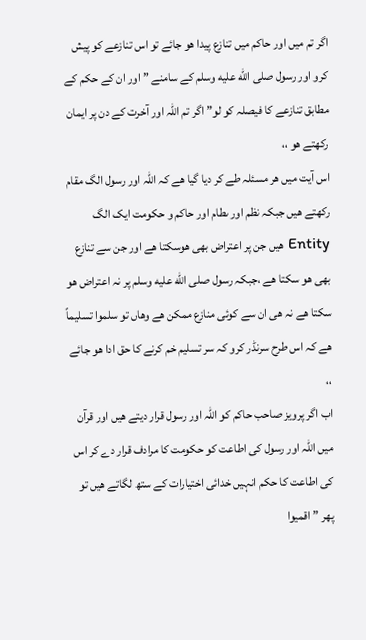اگر تم میں اور حاکم میں تنازع پیدا ھو جائے تو اس تنازعے کو پیش کرو اور رسول صلى الله عليه وسلم کے سامنے ” اور ان کے حکم کے مطابق تنازعے کا فیصلہ کو لو” اگر تم اللہ اور آخرت کے دن پر ایمان رکھتے ھو ،،
اس آیت میں ھر مسئلہ طے کر دیا گیا ھے کہ اللہ اور رسول الگ مقام رکھتے ھیں جبکہ نظم اور ںطام اور حاکم و حکومت ایک الگ Entity ھیں جن پر اعتراض بھی ھوسکتا ھے اور جن سے تنازع بھی ھو سکتا ھے ،جبکہ رسول صلى الله عليه وسلم پر نہ اعتراض ھو سکتا ھے نہ ھی ان سے کوئی منازع ممکن ھے وھاں تو سلموا تسلیماً ھے کہ اس طرح سرنڈر کرو کہ سر تسلیم خم کرنے کا حق ادا ھو جائے ،،
اب اگر پرویز صاحب حاکم کو اللہ اور رسول قرار دیتے ھیں اور قرآن میں اللہ اور رسول کی اطاعت کو حکومت کا مرادف قرار دے کر اس کی اطاعت کا حکم انہیں خدائی اختیارات کے ستھ لگاتے ھیں تو پھر ” اقمیوا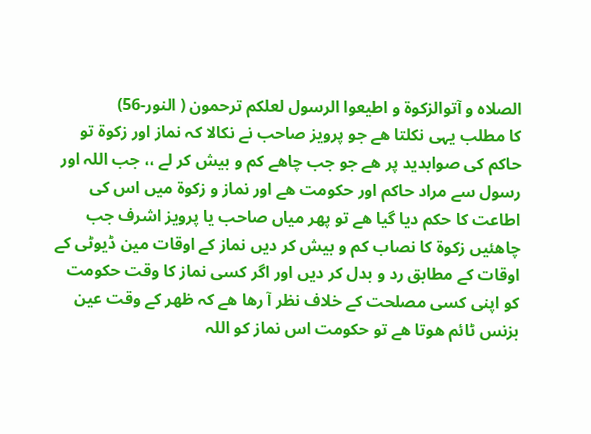الصلاہ و آتوالزکوۃ و اطیعوا الرسول لعلکم ترحمون ( النور-56)
کا مطلب یہی نکلتا ھے جو پرویز صاحب نے نکالا کہ نماز اور زکوۃ تو حاکم کی صوابدید پر ھے جو جب چاھے کم و بیش کر لے ،، جب اللہ اور رسول سے مراد حاکم اور حکومت ھے اور نماز و زکوۃ میں اس کی اطاعت کا حکم دیا گیا ھے تو پھر میاں صاحب یا پرویز اشرف جب چاھئیں زکوۃ کا نصاب کم و بیش کر دیں نماز کے اوقات مین ڈیوٹی کے اوقات کے مطابق رد و بدل کر دیں اور اگر کسی نماز کا وقت حکومت کو اپنی کسی مصلحت کے خلاف نظر آ رھا ھے کہ ظھر کے وقت عین بزنس ٹائم ھوتا ھے تو حکومت اس نماز کو اللہ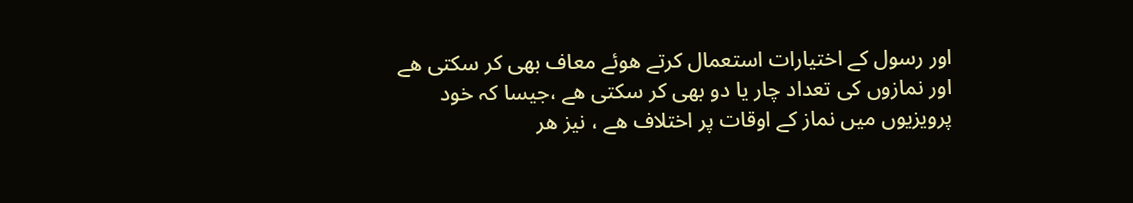اور رسول کے اختیارات استعمال کرتے ھوئے معاف بھی کر سکتی ھے اور نمازوں کی تعداد چار یا دو بھی کر سکتی ھے ،جیسا کہ خود پرویزیوں میں نماز کے اوقات پر اختلاف ھے ، نیز ھر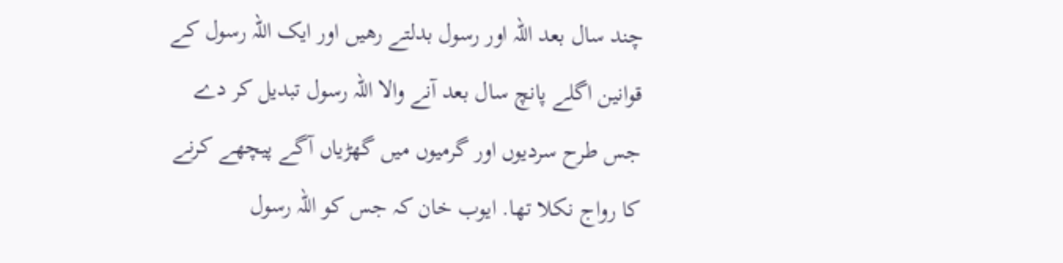چند سال بعد اللہ اور رسول بدلتے رھیں اور ایک اللہ رسول کے قوانین اگلے پانچ سال بعد آنے والا اللہ رسول تبدیل کر دے جس طرح سردیوں اور گرمیوں میں گھڑیاں آگے پیچھے کرنے کا رواج نکلا تھا. ایوب خان کہ جس کو اللہ رسول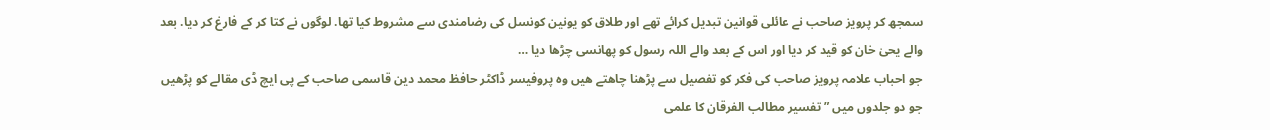سمجھ کر پرویز صاحب نے عائلی قوانین تبدیل کرائے تھے اور طلاق کو یونین کونسل کی رضامندی سے مشروط کیا تھا. لوگوں نے کتا کر کے فارغ کر دیا. بعد والے یحیٰ خان کو قید کر دیا اور اس کے بعد والے اللہ رسول کو پھانسی چڑھا دیا …
جو احباب علامہ پرویز صاحب کی فکر کو تفصیل سے پڑھنا چاھتے ھیں وہ پروفیسر ڈاکٹر حافظ محمد دین قاسمی صاحب کے پی ایچ ڈی مقالے کو پڑھیں جو دو جلدوں میں ” تفسیر مطالب الفرقان کا علمی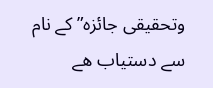وتحقیقی جائزہ” کے نام سے دستیاب ھے